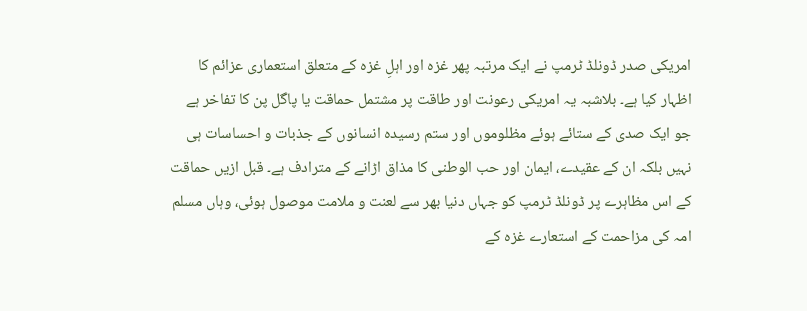امریکی صدر ڈونلڈ ٹرمپ نے ایک مرتبہ پھر غزہ اور اہلِ غزہ کے متعلق استعماری عزائم کا اظہار کیا ہے۔ بلاشبہ یہ امریکی رعونت اور طاقت پر مشتمل حماقت یا پاگل پن کا تفاخر ہے جو ایک صدی کے ستائے ہوئے مظلوموں اور ستم رسیدہ انسانوں کے جذبات و احساسات ہی نہیں بلکہ ان کے عقیدے، ایمان اور حب الوطنی کا مذاق اڑانے کے مترادف ہے۔ قبل ازیں حماقت کے اس مظاہرے پر ڈونلڈ ٹرمپ کو جہاں دنیا بھر سے لعنت و ملامت موصول ہوئی، وہاں مسلم امہ کی مزاحمت کے استعارے غزہ کے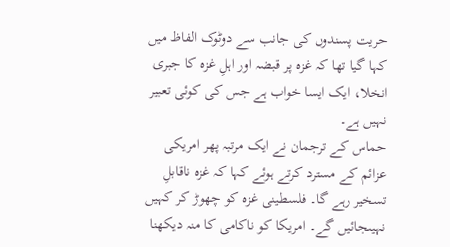حریت پسندوں کی جانب سے دوٹوک الفاظ میں کہا گیا تھا کہ غزہ پر قبضہ اور اہلِ غزہ کا جبری انخلا، ایک ایسا خواب ہے جس کی کوئی تعبیر نہیں ہے۔
حماس کے ترجمان نے ایک مرتبہ پھر امریکی عزائم کے مسترد کرتے ہوئے کہا کہ غزہ ناقابلِ تسخیر رہے گا۔ فلسطینی غزہ کو چھوڑ کر کہیں نہیںجائیں گے۔ امریکا کو ناکامی کا منہ دیکھنا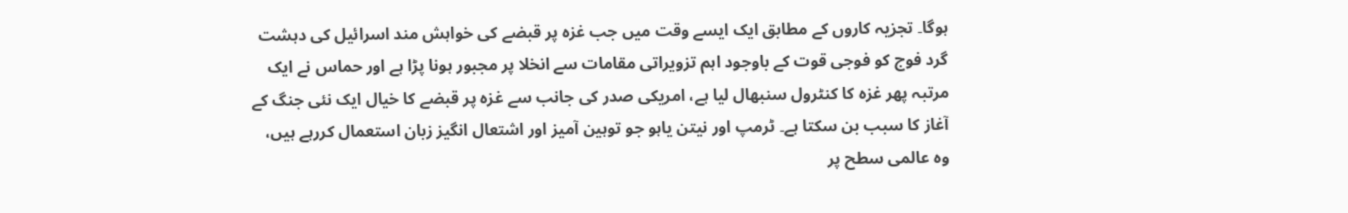ہوگا۔ تجزیہ کاروں کے مطابق ایک ایسے وقت میں جب غزہ پر قبضے کی خواہش مند اسرائیل کی دہشت گرد فوج کو فوجی قوت کے باوجود اہم تزویراتی مقامات سے انخلا پر مجبور ہونا پڑا ہے اور حماس نے ایک مرتبہ پھر غزہ کا کنٹرول سنبھال لیا ہے، امریکی صدر کی جانب سے غزہ پر قبضے کا خیال ایک نئی جنگ کے آغاز کا سبب بن سکتا ہے۔ ٹرمپ اور نیتن یاہو جو توہین آمیز اور اشتعال انگیز زبان استعمال کررہے ہیں، وہ عالمی سطح پر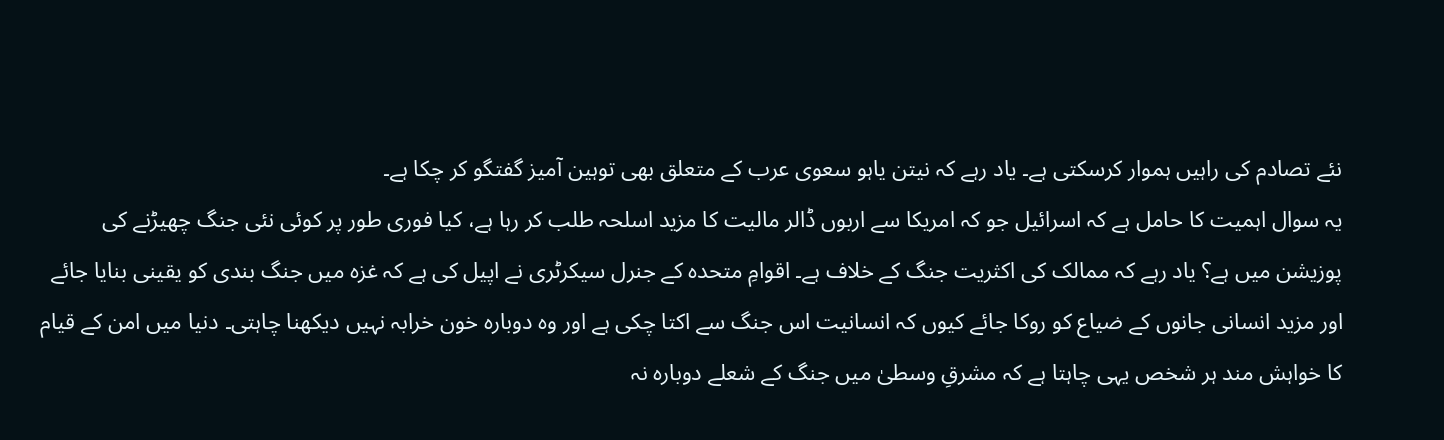نئے تصادم کی راہیں ہموار کرسکتی ہے۔ یاد رہے کہ نیتن یاہو سعوی عرب کے متعلق بھی توہین آمیز گفتگو کر چکا ہے۔
یہ سوال اہمیت کا حامل ہے کہ اسرائیل جو کہ امریکا سے اربوں ڈالر مالیت کا مزید اسلحہ طلب کر رہا ہے، کیا فوری طور پر کوئی نئی جنگ چھیڑنے کی پوزیشن میں ہے؟ یاد رہے کہ ممالک کی اکثریت جنگ کے خلاف ہے۔ اقوامِ متحدہ کے جنرل سیکرٹری نے اپیل کی ہے کہ غزہ میں جنگ بندی کو یقینی بنایا جائے اور مزید انسانی جانوں کے ضیاع کو روکا جائے کیوں کہ انسانیت اس جنگ سے اکتا چکی ہے اور وہ دوبارہ خون خرابہ نہیں دیکھنا چاہتی۔ دنیا میں امن کے قیام کا خواہش مند ہر شخص یہی چاہتا ہے کہ مشرقِ وسطیٰ میں جنگ کے شعلے دوبارہ نہ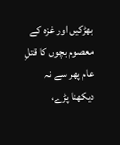بھڑکیں اور غزہ کے معصوم بچوں کا قتلِ عام پھر سے نہ دیکھنا پڑے،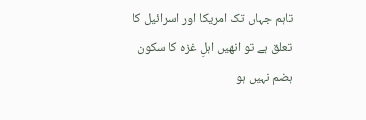تاہم جہاں تک امریکا اور اسرائیل کا تعلق ہے تو انھیں اہلِ غزہ کا سکون ہضم نہیں ہو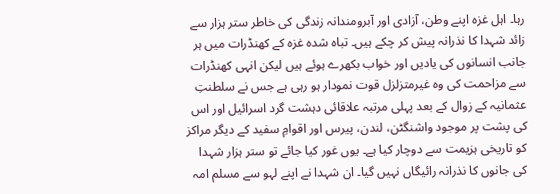رہا۔ اہل غزہ اپنے وطن، آزادی اور آبرومندانہ زندگی کی خاطر ستر ہزار سے زائد شہدا کا نذرانہ پیش کر چکے ہیں۔ تباہ شدہ غزہ کے کھنڈرات میں ہر جانب انسانوں کی یادیں اور خواب بکھرے ہوئے ہیں لیکن انہی کھنڈرات سے مزاحمت کی وہ غیرمتزلزل قوت نمودار ہو رہی ہے جس نے سلطنتِ عثمانیہ کے زوال کے بعد پہلی مرتبہ علاقائی دہشت گرد اسرائیل اور اس کی پشت پر موجود واشنگٹن، لندن، پیرس اور اقوامِ سفید کے دیگر مراکز کو تاریخی ہزیمت سے دوچار کیا ہے۔ یوں غور کیا جائے تو ستر ہزار شہدا کی جانوں کا نذرانہ رائیگاں نہیں گیا۔ ان شہدا نے اپنے لہو سے مسلم امہ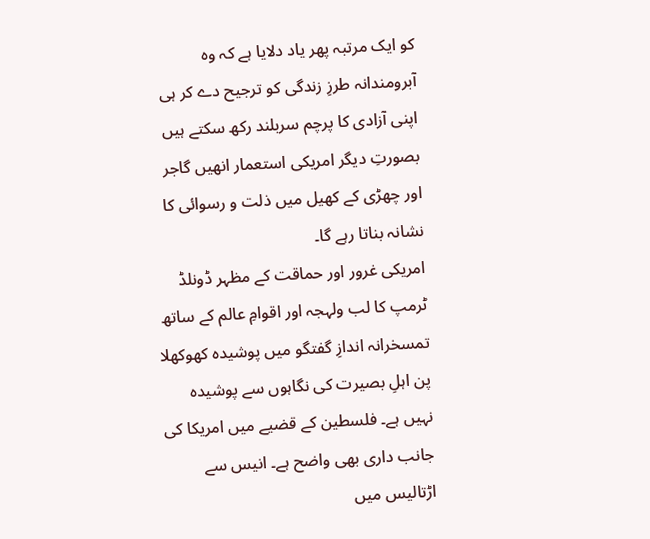کو ایک مرتبہ پھر یاد دلایا ہے کہ وہ آبرومندانہ طرزِ زندگی کو ترجیح دے کر ہی اپنی آزادی کا پرچم سربلند رکھ سکتے ہیں بصورتِ دیگر امریکی استعمار انھیں گاجر اور چھڑی کے کھیل میں ذلت و رسوائی کا نشانہ بناتا رہے گا۔
امریکی غرور اور حماقت کے مظہر ڈونلڈ ٹرمپ کا لب ولہجہ اور اقوامِ عالم کے ساتھ تمسخرانہ اندازِ گفتگو میں پوشیدہ کھوکھلا پن اہلِ بصیرت کی نگاہوں سے پوشیدہ نہیں ہے۔ فلسطین کے قضیے میں امریکا کی جانب داری بھی واضح ہے۔ انیس سے اڑتالیس میں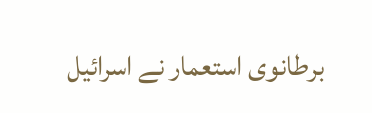برطانوی استعمار نے اسرائیل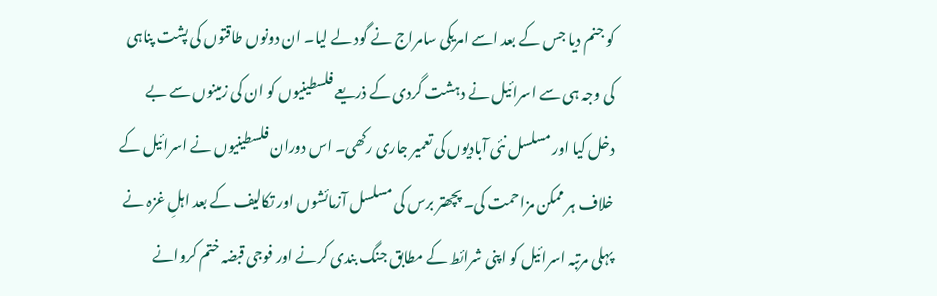کو جنم دیا جس کے بعد اسے امریکی سامراج نے گود لے لیا۔ ان دونوں طاقتوں کی پشت پناہی کی وجہ ہی سے اسرائیل نے دہشت گردی کے ذریعے فلسطینیوں کو ان کی زمینوں سے بے دخل کیا اور مسلسل نئی آبادیوں کی تعمیر جاری رکھی۔ اس دوران فلسطینیوں نے اسرائیل کے خلاف ہر ممکن مزاحمت کی۔ پچھتر برس کی مسلسل آزمائشوں اور تکالیف کے بعد اہلِ غزہ نے پہلی مرتبہ اسرائیل کو اپنی شرائط کے مطابق جنگ بندی کرنے اور فوجی قبضہ ختم کروانے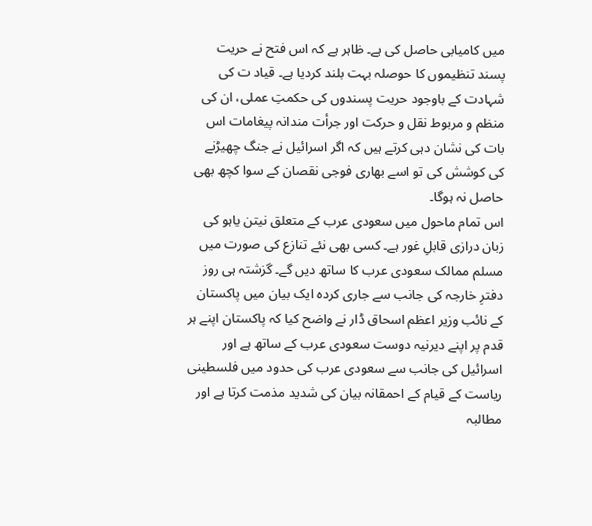میں کامیابی حاصل کی ہے۔ ظاہر ہے کہ اس فتح نے حریت پسند تنظیموں کا حوصلہ بہت بلند کردیا ہے۔ قیاد ت کی شہادت کے باوجود حریت پسندوں کی حکمتِ عملی، ان کی منظم و مربوط نقل و حرکت اور جرأت مندانہ پیغامات اس بات کی نشان دہی کرتے ہیں کہ اگر اسرائیل نے جنگ چھیڑنے کی کوشش کی تو اسے بھاری فوجی نقصان کے سوا کچھ بھی حاصل نہ ہوگا۔
اس تمام ماحول میں سعودی عرب کے متعلق نیتن یاہو کی زبان درازی قابلِ غور ہے۔ کسی بھی نئے تنازع کی صورت میں مسلم ممالک سعودی عرب کا ساتھ دیں گے۔ گزشتہ ہی روز دفترِ خارجہ کی جانب سے جاری کردہ ایک بیان میں پاکستان کے نائب وزیر اعظم اسحاق ڈار نے واضح کیا کہ پاکستان اپنے ہر قدم پر اپنے دیرنیہ دوست سعودی عرب کے ساتھ ہے اور اسرائیل کی جانب سے سعودی عرب کی حدود میں فلسطینی ریاست کے قیام کے احمقانہ بیان کی شدید مذمت کرتا ہے اور مطالبہ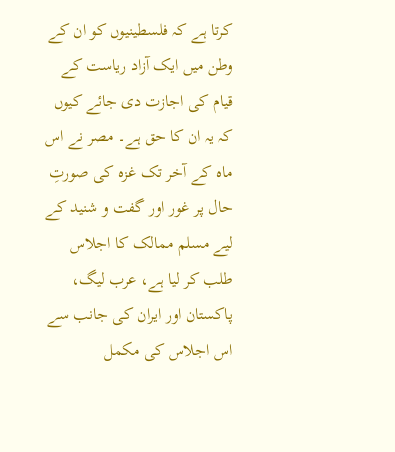کرتا ہے کہ فلسطینیوں کو ان کے وطن میں ایک آزاد ریاست کے قیام کی اجازت دی جائے کیوں کہ یہ ان کا حق ہے۔ مصر نے اس ماہ کے آخر تک غزہ کی صورتِ حال پر غور اور گفت و شنید کے لیے مسلم ممالک کا اجلاس طلب کر لیا ہے، عرب لیگ، پاکستان اور ایران کی جانب سے اس اجلاس کی مکمل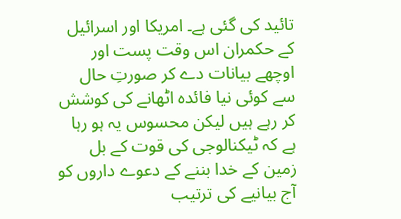تائید کی گئی ہے۔ امریکا اور اسرائیل کے حکمران اس وقت پست اور اوچھے بیانات دے کر صورتِ حال سے کوئی نیا فائدہ اٹھانے کی کوشش کر رہے ہیں لیکن محسوس یہ ہو رہا ہے کہ ٹیکنالوجی کی قوت کے بل زمین کے خدا بننے کے دعوے داروں کو آج بیانیے کی ترتیب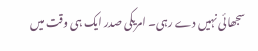سجھائی نہیں دے رہی۔ امریکی صدر ایک ہی وقت میں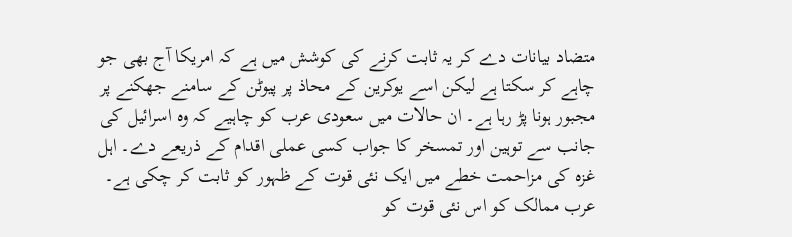متضاد بیانات دے کر یہ ثابت کرنے کی کوشش میں ہے کہ امریکا آج بھی جو چاہے کر سکتا ہے لیکن اسے یوکرین کے محاذ پر پیوٹن کے سامنے جھکنے پر مجبور ہونا پڑ رہا ہے۔ ان حالات میں سعودی عرب کو چاہیے کہ وہ اسرائیل کی جانب سے توہین اور تمسخر کا جواب کسی عملی اقدام کے ذریعے دے۔ اہل غزہ کی مزاحمت خطے میں ایک نئی قوت کے ظہور کو ثابت کر چکی ہے۔ عرب ممالک کو اس نئی قوت کو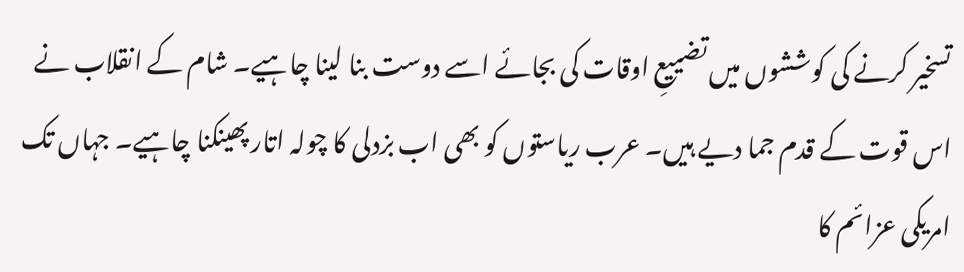تسخیر کرنے کی کوششوں میں تضییعِ اوقات کی بجائے اسے دوست بنا لینا چاہیے۔ شام کے انقلاب نے اس قوت کے قدم جما دیے ہیں۔ عرب ریاستوں کو بھی اب بزدلی کا چولہ اتار پھینکنا چاہیے۔ جہاں تک امریکی عزائم کا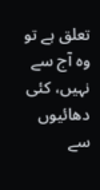تعلق ہے تو وہ آج سے نہیں، کئی دھائیوں سے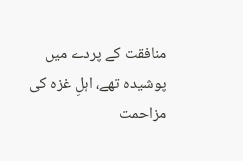منافقت کے پردے میں پوشیدہ تھے، اہلِ غزہ کی مزاحمت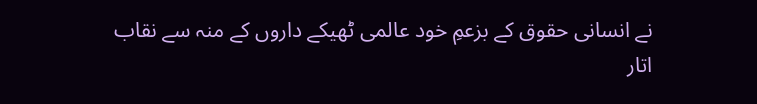نے انسانی حقوق کے بزعمِ خود عالمی ٹھیکے داروں کے منہ سے نقاب اتار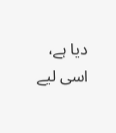دیا ہے، اسی لیے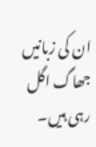ان کی زبانیں جھاگ اگل رہی ہیں۔